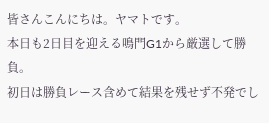皆さんこんにちは。ヤマトです。
本日も2日目を迎える鳴門G1から厳選して勝負。
初日は勝負レース含めて結果を残せず不発でし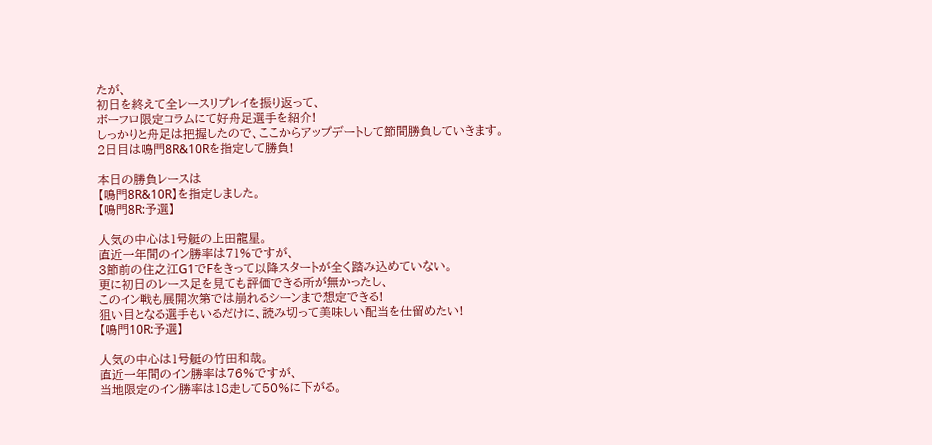たが、
初日を終えて全レースリプレイを振り返って、
ボーフロ限定コラムにて好舟足選手を紹介!
しっかりと舟足は把握したので、ここからアップデートして節間勝負していきます。
2日目は鳴門8R&10Rを指定して勝負!

本日の勝負レースは
【鳴門8R&10R】を指定しました。
【鳴門8R:予選】

人気の中心は1号艇の上田龍星。
直近一年間のイン勝率は71%ですが、
3節前の住之江G1でFをきって以降スタートが全く踏み込めていない。
更に初日のレース足を見ても評価できる所が無かったし、
このイン戦も展開次第では崩れるシーンまで想定できる!
狙い目となる選手もいるだけに、読み切って美味しい配当を仕留めたい!
【鳴門10R:予選】

人気の中心は1号艇の竹田和哉。
直近一年間のイン勝率は76%ですが、
当地限定のイン勝率は18走して50%に下がる。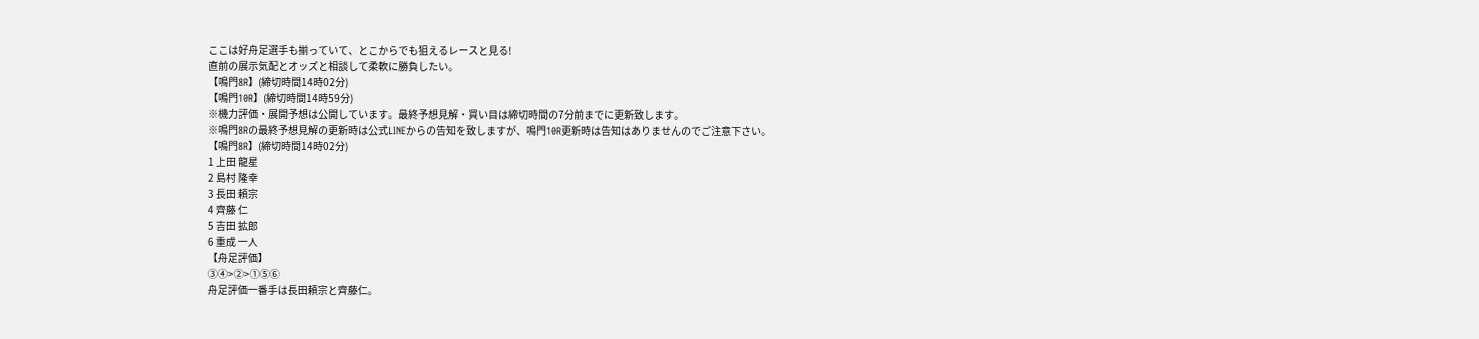ここは好舟足選手も揃っていて、とこからでも狙えるレースと見る!
直前の展示気配とオッズと相談して柔軟に勝負したい。
【鳴門8R】(締切時間14時02分)
【鳴門10R】(締切時間14時59分)
※機力評価・展開予想は公開しています。最終予想見解・買い目は締切時間の7分前までに更新致します。
※鳴門8Rの最終予想見解の更新時は公式LINEからの告知を致しますが、鳴門10R更新時は告知はありませんのでご注意下さい。
【鳴門8R】(締切時間14時02分)
1 上田 龍星
2 島村 隆幸
3 長田 頼宗
4 齊藤 仁
5 吉田 拡郎
6 重成 一人
【舟足評価】
③④>②>①⑤⑥
舟足評価一番手は長田頼宗と齊藤仁。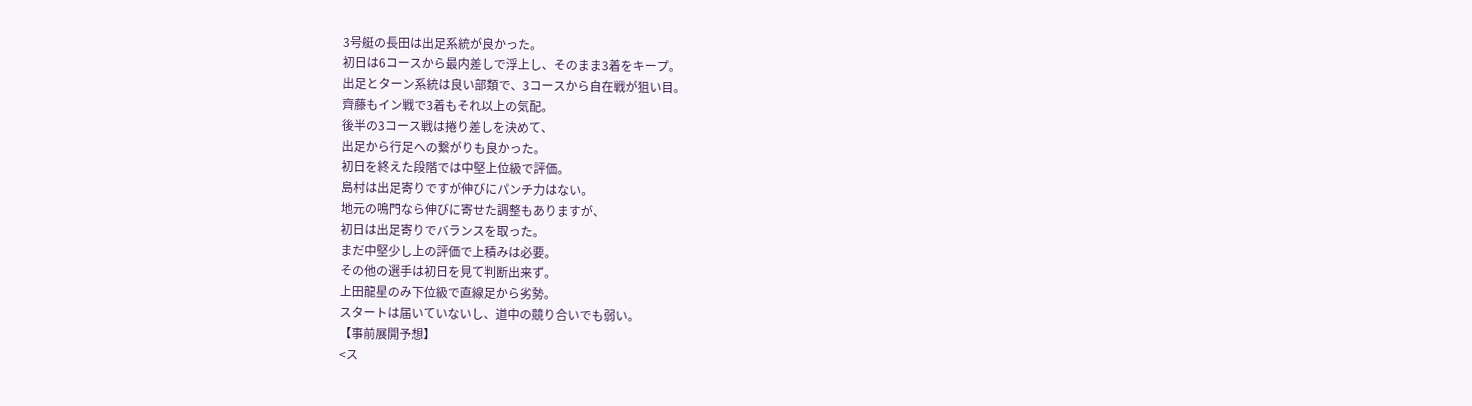3号艇の長田は出足系統が良かった。
初日は6コースから最内差しで浮上し、そのまま3着をキープ。
出足とターン系統は良い部類で、3コースから自在戦が狙い目。
齊藤もイン戦で3着もそれ以上の気配。
後半の3コース戦は捲り差しを決めて、
出足から行足への繋がりも良かった。
初日を終えた段階では中堅上位級で評価。
島村は出足寄りですが伸びにパンチ力はない。
地元の鳴門なら伸びに寄せた調整もありますが、
初日は出足寄りでバランスを取った。
まだ中堅少し上の評価で上積みは必要。
その他の選手は初日を見て判断出来ず。
上田龍星のみ下位級で直線足から劣勢。
スタートは届いていないし、道中の競り合いでも弱い。
【事前展開予想】
<ス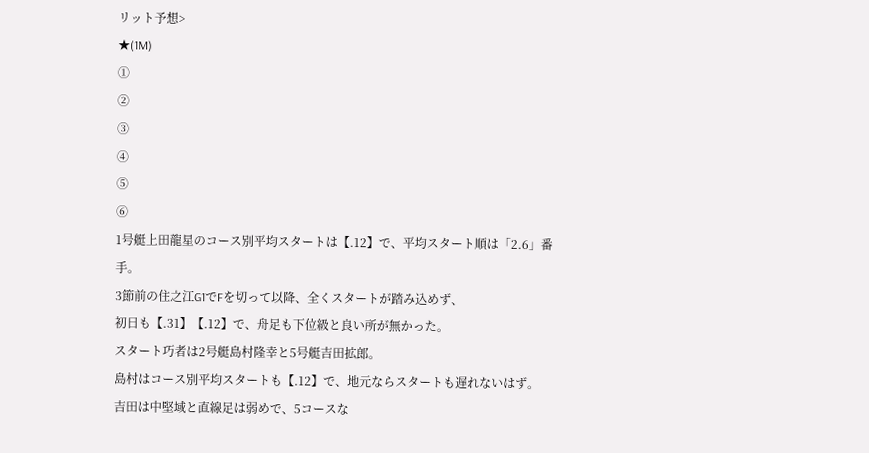リット予想>
★(1M)
①
②
③
④
⑤
⑥
1号艇上田龍星のコース別平均スタートは【.12】で、平均スタート順は「2.6」番手。
3節前の住之江G1でFを切って以降、全くスタートが踏み込めず、
初日も【.31】【.12】で、舟足も下位級と良い所が無かった。
スタート巧者は2号艇島村隆幸と5号艇吉田拡郎。
島村はコース別平均スタートも【.12】で、地元ならスタートも遅れないはず。
吉田は中堅域と直線足は弱めで、5コースな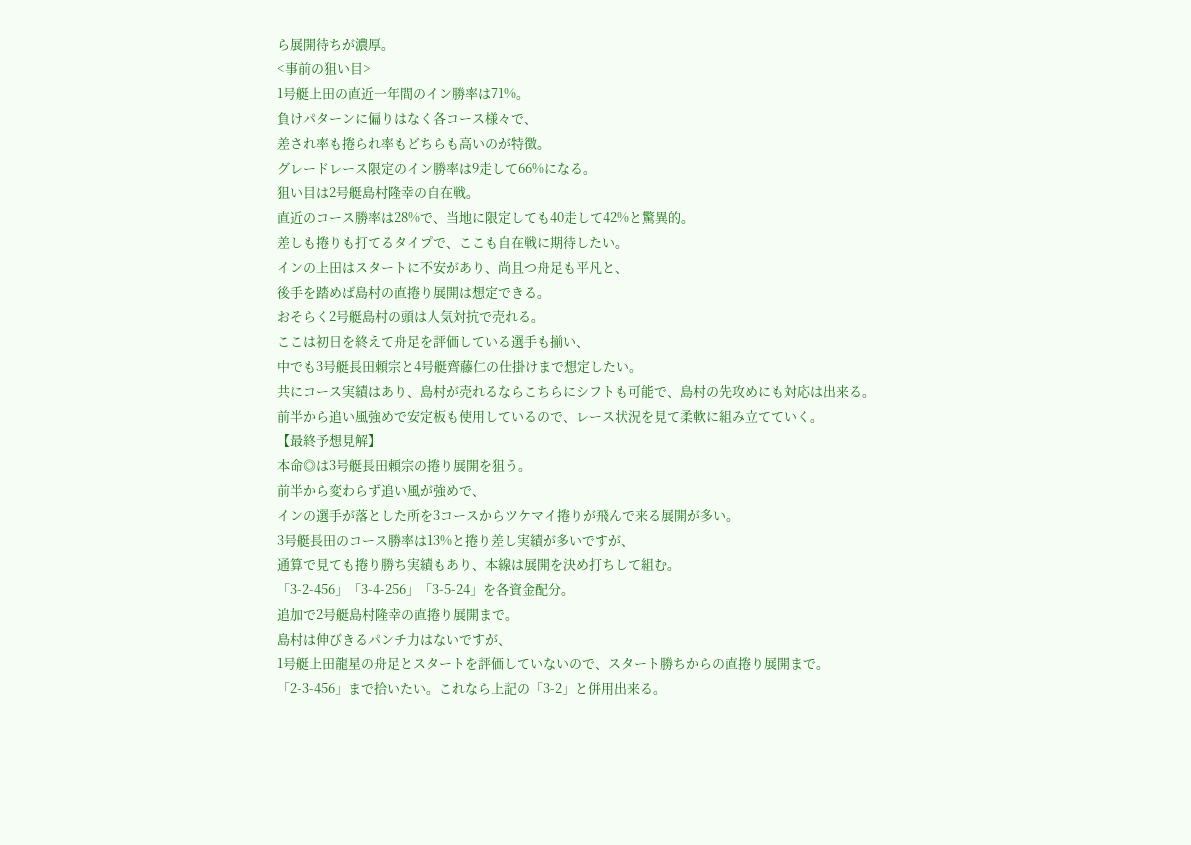ら展開待ちが濃厚。
<事前の狙い目>
1号艇上田の直近一年間のイン勝率は71%。
負けパターンに偏りはなく各コース様々で、
差され率も捲られ率もどちらも高いのが特徴。
グレードレース限定のイン勝率は9走して66%になる。
狙い目は2号艇島村隆幸の自在戦。
直近のコース勝率は28%で、当地に限定しても40走して42%と驚異的。
差しも捲りも打てるタイプで、ここも自在戦に期待したい。
インの上田はスタートに不安があり、尚且つ舟足も平凡と、
後手を踏めば島村の直捲り展開は想定できる。
おそらく2号艇島村の頭は人気対抗で売れる。
ここは初日を終えて舟足を評価している選手も揃い、
中でも3号艇長田頼宗と4号艇齊藤仁の仕掛けまで想定したい。
共にコース実績はあり、島村が売れるならこちらにシフトも可能で、島村の先攻めにも対応は出来る。
前半から追い風強めで安定板も使用しているので、レース状況を見て柔軟に組み立てていく。
【最終予想見解】
本命◎は3号艇長田頼宗の捲り展開を狙う。
前半から変わらず追い風が強めで、
インの選手が落とした所を3コースからツケマイ捲りが飛んで来る展開が多い。
3号艇長田のコース勝率は13%と捲り差し実績が多いですが、
通算で見ても捲り勝ち実績もあり、本線は展開を決め打ちして組む。
「3-2-456」「3-4-256」「3-5-24」を各資金配分。
追加で2号艇島村隆幸の直捲り展開まで。
島村は伸びきるパンチ力はないですが、
1号艇上田龍星の舟足とスタートを評価していないので、スタート勝ちからの直捲り展開まで。
「2-3-456」まで拾いたい。これなら上記の「3-2」と併用出来る。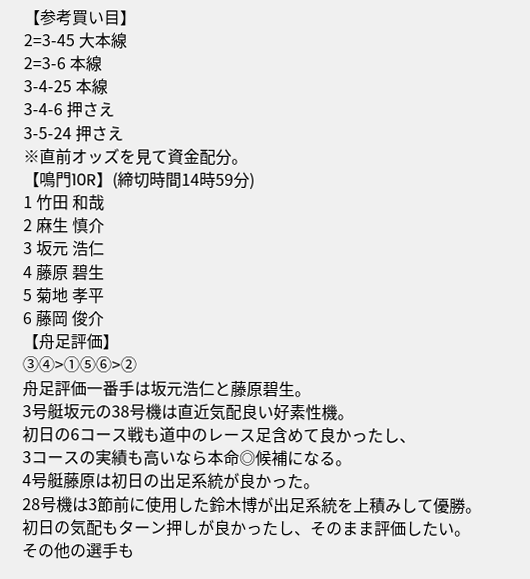【参考買い目】
2=3-45 大本線
2=3-6 本線
3-4-25 本線
3-4-6 押さえ
3-5-24 押さえ
※直前オッズを見て資金配分。
【鳴門10R】(締切時間14時59分)
1 竹田 和哉
2 麻生 慎介
3 坂元 浩仁
4 藤原 碧生
5 菊地 孝平
6 藤岡 俊介
【舟足評価】
③④>①⑤⑥>②
舟足評価一番手は坂元浩仁と藤原碧生。
3号艇坂元の38号機は直近気配良い好素性機。
初日の6コース戦も道中のレース足含めて良かったし、
3コースの実績も高いなら本命◎候補になる。
4号艇藤原は初日の出足系統が良かった。
28号機は3節前に使用した鈴木博が出足系統を上積みして優勝。
初日の気配もターン押しが良かったし、そのまま評価したい。
その他の選手も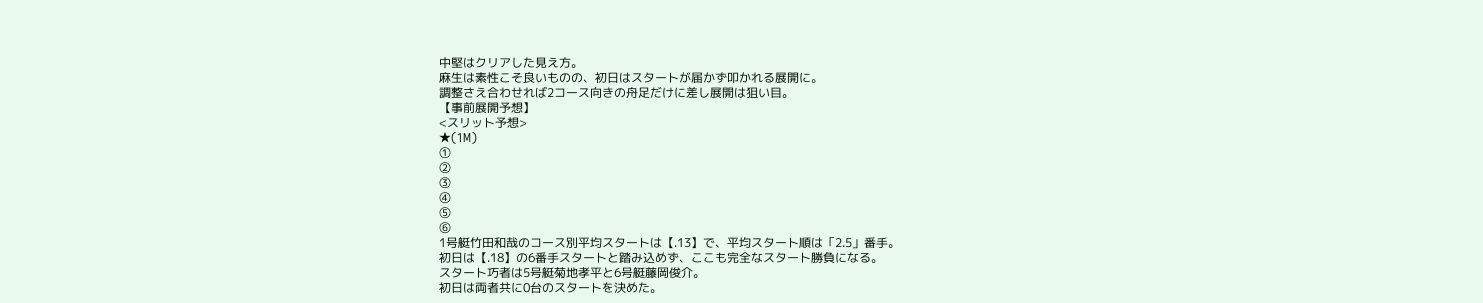中堅はクリアした見え方。
麻生は素性こそ良いものの、初日はスタートが届かず叩かれる展開に。
調整さえ合わせれば2コース向きの舟足だけに差し展開は狙い目。
【事前展開予想】
<スリット予想>
★(1M)
①
②
③
④
⑤
⑥
1号艇竹田和哉のコース別平均スタートは【.13】で、平均スタート順は「2.5」番手。
初日は【.18】の6番手スタートと踏み込めず、ここも完全なスタート勝負になる。
スタート巧者は5号艇菊地孝平と6号艇藤岡俊介。
初日は両者共に0台のスタートを決めた。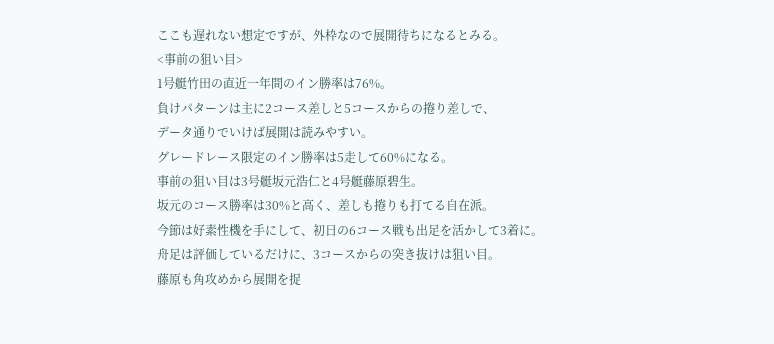ここも遅れない想定ですが、外枠なので展開待ちになるとみる。
<事前の狙い目>
1号艇竹田の直近一年間のイン勝率は76%。
負けパターンは主に2コース差しと5コースからの捲り差しで、
データ通りでいけば展開は読みやすい。
グレードレース限定のイン勝率は5走して60%になる。
事前の狙い目は3号艇坂元浩仁と4号艇藤原碧生。
坂元のコース勝率は30%と高く、差しも捲りも打てる自在派。
今節は好素性機を手にして、初日の6コース戦も出足を活かして3着に。
舟足は評価しているだけに、3コースからの突き抜けは狙い目。
藤原も角攻めから展開を捉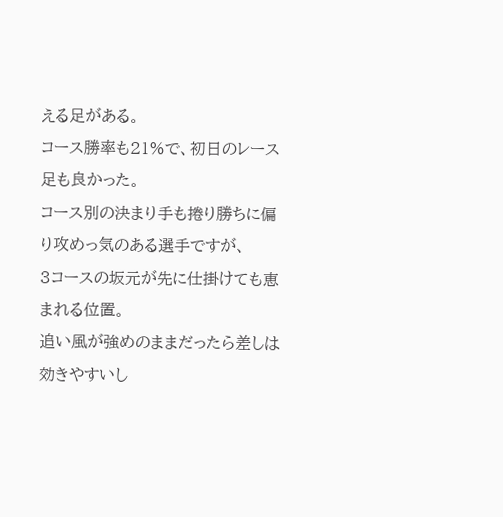える足がある。
コース勝率も21%で、初日のレース足も良かった。
コース別の決まり手も捲り勝ちに偏り攻めっ気のある選手ですが、
3コースの坂元が先に仕掛けても恵まれる位置。
追い風が強めのままだったら差しは効きやすいし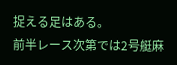捉える足はある。
前半レース次第では2号艇麻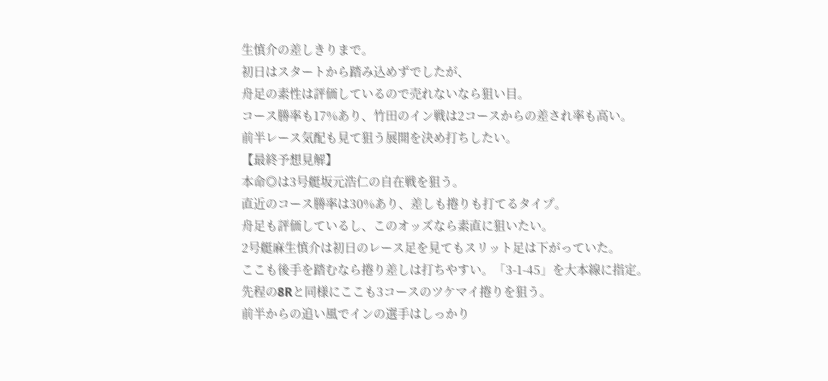生慎介の差しきりまで。
初日はスタートから踏み込めずでしたが、
舟足の素性は評価しているので売れないなら狙い目。
コース勝率も17%あり、竹田のイン戦は2コースからの差され率も高い。
前半レース気配も見て狙う展開を決め打ちしたい。
【最終予想見解】
本命◎は3号艇坂元浩仁の自在戦を狙う。
直近のコース勝率は30%あり、差しも捲りも打てるタイプ。
舟足も評価しているし、このオッズなら素直に狙いたい。
2号艇麻生慎介は初日のレース足を見てもスリット足は下がっていた。
ここも後手を踏むなら捲り差しは打ちやすい。「3-1-45」を大本線に指定。
先程の8Rと同様にここも3コースのツケマイ捲りを狙う。
前半からの追い風でインの選手はしっかり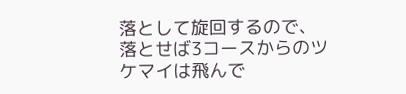落として旋回するので、
落とせば3コースからのツケマイは飛んで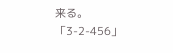来る。
「3-2-456」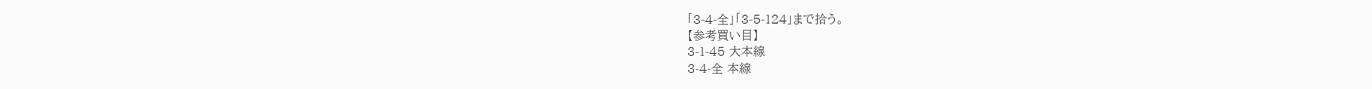「3-4-全」「3-5-124」まで拾う。
【参考買い目】
3-1-45 大本線
3-4-全 本線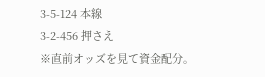3-5-124 本線
3-2-456 押さえ
※直前オッズを見て資金配分。